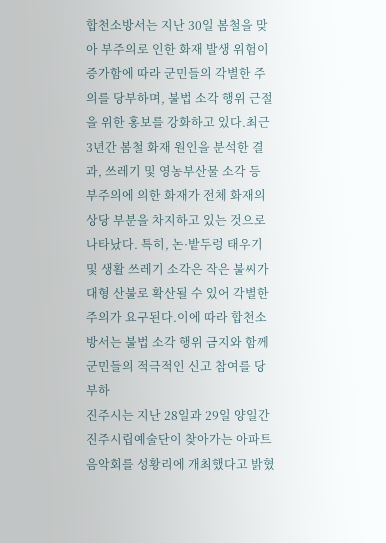합천소방서는 지난 30일 봄철을 맞아 부주의로 인한 화재 발생 위험이 증가함에 따라 군민들의 각별한 주의를 당부하며, 불법 소각 행위 근절을 위한 홍보를 강화하고 있다.최근 3년간 봄철 화재 원인을 분석한 결과, 쓰레기 및 영농부산물 소각 등 부주의에 의한 화재가 전체 화재의 상당 부분을 차지하고 있는 것으로 나타났다. 특히, 논·밭두렁 태우기 및 생활 쓰레기 소각은 작은 불씨가 대형 산불로 확산될 수 있어 각별한 주의가 요구된다.이에 따라 합천소방서는 불법 소각 행위 금지와 함께 군민들의 적극적인 신고 참여를 당부하
진주시는 지난 28일과 29일 양일간 진주시립예술단이 찾아가는 아파트 음악회를 성황리에 개최했다고 밝혔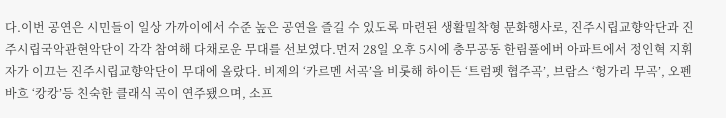다.이번 공연은 시민들이 일상 가까이에서 수준 높은 공연을 즐길 수 있도록 마련된 생활밀착형 문화행사로, 진주시립교향악단과 진주시립국악관현악단이 각각 참여해 다채로운 무대를 선보였다.먼저 28일 오후 5시에 충무공동 한림풀에버 아파트에서 정인혁 지휘자가 이끄는 진주시립교향악단이 무대에 올랐다. 비제의 ‘카르멘 서곡’을 비롯해 하이든 ‘트럼펫 협주곡’, 브람스 ‘헝가리 무곡’, 오펜바흐 ‘캉캉’등 친숙한 클래식 곡이 연주됐으며, 소프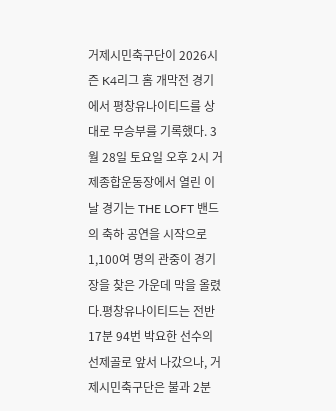거제시민축구단이 2026시즌 K4리그 홈 개막전 경기에서 평창유나이티드를 상대로 무승부를 기록했다. 3월 28일 토요일 오후 2시 거제종합운동장에서 열린 이날 경기는 THE LOFT 밴드의 축하 공연을 시작으로 1,100여 명의 관중이 경기장을 찾은 가운데 막을 올렸다.평창유나이티드는 전반 17분 94번 박요한 선수의 선제골로 앞서 나갔으나, 거제시민축구단은 불과 2분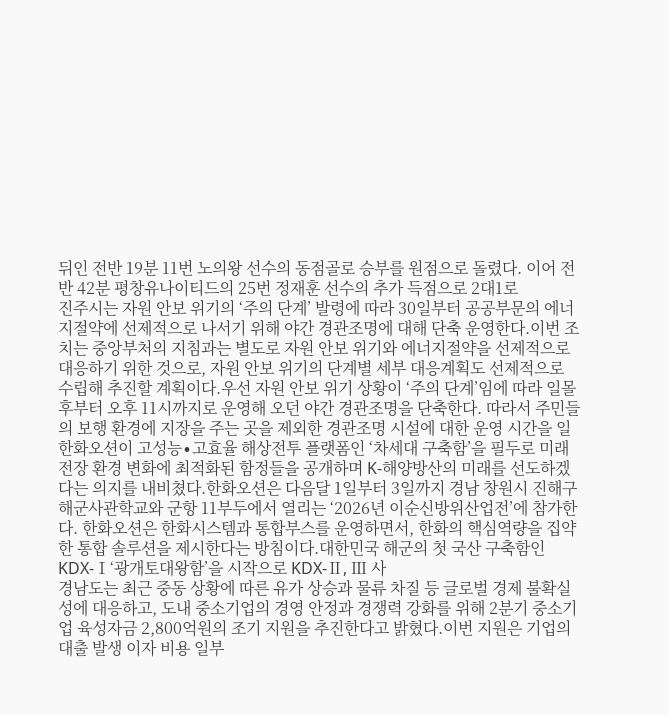뒤인 전반 19분 11번 노의왕 선수의 동점골로 승부를 원점으로 돌렸다. 이어 전반 42분 평창유나이티드의 25번 정재훈 선수의 추가 득점으로 2대1로
진주시는 자원 안보 위기의 ‘주의 단계’ 발령에 따라 30일부터 공공부문의 에너지절약에 선제적으로 나서기 위해 야간 경관조명에 대해 단축 운영한다.이번 조치는 중앙부처의 지침과는 별도로 자원 안보 위기와 에너지절약을 선제적으로 대응하기 위한 것으로, 자원 안보 위기의 단계별 세부 대응계획도 선제적으로 수립해 추진할 계획이다.우선 자원 안보 위기 상황이 ‘주의 단계’임에 따라 일몰 후부터 오후 11시까지로 운영해 오던 야간 경관조명을 단축한다. 따라서 주민들의 보행 환경에 지장을 주는 곳을 제외한 경관조명 시설에 대한 운영 시간을 일
한화오션이 고성능∙고효율 해상전투 플랫폼인 ‘차세대 구축함’을 필두로 미래 전장 환경 변화에 최적화된 함정들을 공개하며 K-해양방산의 미래를 선도하겠다는 의지를 내비쳤다.한화오션은 다음달 1일부터 3일까지 경남 창원시 진해구 해군사관학교와 군항 11부두에서 열리는 ‘2026년 이순신방위산업전’에 참가한다. 한화오션은 한화시스템과 통합부스를 운영하면서, 한화의 핵심역량을 집약한 통합 솔루션을 제시한다는 방침이다.대한민국 해군의 첫 국산 구축함인 KDX-Ⅰ‘광개토대왕함’을 시작으로 KDX-Ⅱ, Ⅲ 사
경남도는 최근 중동 상황에 따른 유가 상승과 물류 차질 등 글로벌 경제 불확실성에 대응하고, 도내 중소기업의 경영 안정과 경쟁력 강화를 위해 2분기 중소기업 육성자금 2,800억원의 조기 지원을 추진한다고 밝혔다.이번 지원은 기업의 대출 발생 이자 비용 일부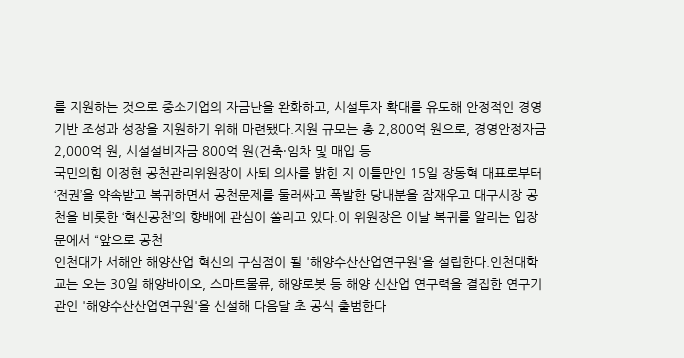를 지원하는 것으로 중소기업의 자금난을 완화하고, 시설투자 확대를 유도해 안정적인 경영기반 조성과 성장을 지원하기 위해 마련됐다.지원 규모는 총 2,800억 원으로, 경영안정자금 2,000억 원, 시설설비자금 800억 원(건축·임차 및 매입 등
국민의힘 이정현 공천관리위원장이 사퇴 의사를 밝힌 지 이틀만인 15일 장동혁 대표로부터 ‘전권’을 약속받고 복귀하면서 공천문제를 둘러싸고 폭발한 당내분을 잠재우고 대구시장 공천을 비롯한 ‘혁신공천’의 향배에 관심이 쏠리고 있다.이 위원장은 이날 복귀를 알리는 입장문에서 “앞으로 공천
인천대가 서해안 해양산업 혁신의 구심점이 될 '해양수산산업연구원'을 설립한다.인천대학교는 오는 30일 해양바이오, 스마트물류, 해양로봇 등 해양 신산업 연구력을 결집한 연구기관인 '해양수산산업연구원'을 신설해 다음달 초 공식 출범한다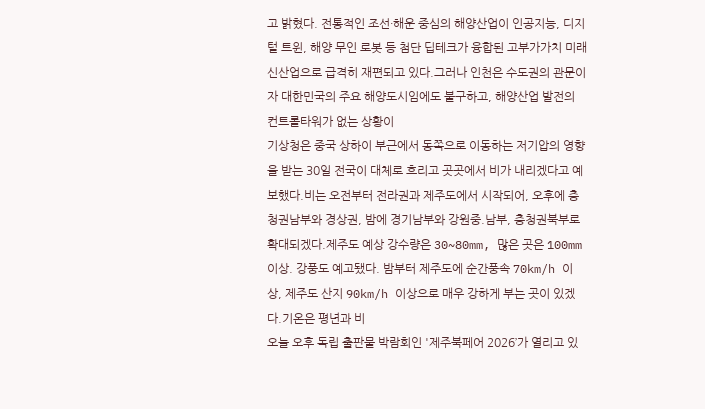고 밝혔다. 전통적인 조선·해운 중심의 해양산업이 인공지능, 디지털 트윈, 해양 무인 로봇 등 첨단 딥테크가 융합된 고부가가치 미래 신산업으로 급격히 재편되고 있다.그러나 인천은 수도권의 관문이자 대한민국의 주요 해양도시임에도 불구하고, 해양산업 발전의 컨트롤타워가 없는 상황이
기상청은 중국 상하이 부근에서 동쪽으로 이동하는 저기압의 영향을 받는 30일 전국이 대체로 흐리고 곳곳에서 비가 내리겠다고 예보했다.비는 오전부터 전라권과 제주도에서 시작되어, 오후에 충청권남부와 경상권, 밤에 경기남부와 강원중.남부, 충청권북부로 확대되겠다.제주도 예상 강수량은 30~80mm, 많은 곳은 100mm 이상. 강풍도 예고됐다. 밤부터 제주도에 순간풍속 70km/h 이상, 제주도 산지 90km/h 이상으로 매우 강하게 부는 곳이 있겠다.기온은 평년과 비
오늘 오후 독립 출판물 박람회인 '제주북페어 2026’가 열리고 있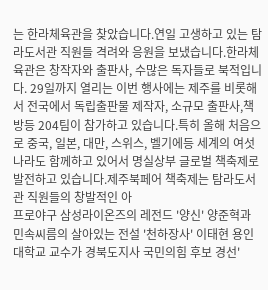는 한라체육관을 찾았습니다.연일 고생하고 있는 탐라도서관 직원들 격려와 응원을 보냈습니다.한라체육관은 창작자와 출판사, 수많은 독자들로 북적입니다. 29일까지 열리는 이번 행사에는 제주를 비롯해서 전국에서 독립출판물 제작자, 소규모 출판사,책방등 204팀이 참가하고 있습니다.특히 올해 처음으로 중국, 일본, 대만, 스위스, 벨기에등 세계의 여섯나라도 함께하고 있어서 명실상부 글로벌 책축제로 발전하고 있습니다.제주북페어 책축제는 탐라도서관 직원들의 창발적인 아
프로야구 삼성라이온즈의 레전드 '양신' 양준혁과 민속씨름의 살아있는 전설 '천하장사' 이태현 용인대학교 교수가 경북도지사 국민의힘 후보 경선'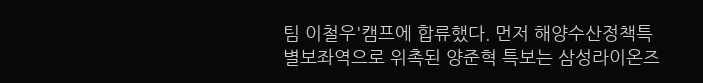팀 이철우'캠프에 합류했다. 먼저 해양수산정책특별보좌역으로 위촉된 양준혁 특보는 삼성라이온즈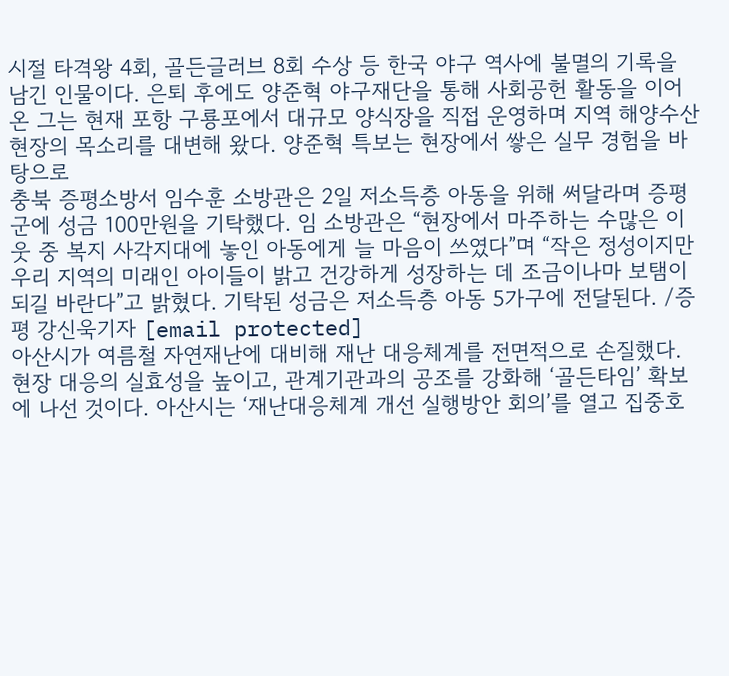시절 타격왕 4회, 골든글러브 8회 수상 등 한국 야구 역사에 불멸의 기록을 남긴 인물이다. 은퇴 후에도 양준혁 야구재단을 통해 사회공헌 활동을 이어온 그는 현재 포항 구룡포에서 대규모 양식장을 직접 운영하며 지역 해양수산 현장의 목소리를 대변해 왔다. 양준혁 특보는 현장에서 쌓은 실무 경험을 바탕으로
충북 증평소방서 임수훈 소방관은 2일 저소득층 아동을 위해 써달라며 증평군에 성금 100만원을 기탁했다. 임 소방관은 “현장에서 마주하는 수많은 이웃 중 복지 사각지대에 놓인 아동에게 늘 마음이 쓰였다”며 “작은 정성이지만 우리 지역의 미래인 아이들이 밝고 건강하게 성장하는 데 조금이나마 보탬이 되길 바란다”고 밝혔다. 기탁된 성금은 저소득층 아동 5가구에 전달된다. /증평 강신욱기자 [email protected]
아산시가 여름철 자연재난에 대비해 재난 대응체계를 전면적으로 손질했다. 현장 대응의 실효성을 높이고, 관계기관과의 공조를 강화해 ‘골든타임’ 확보에 나선 것이다. 아산시는 ‘재난대응체계 개선 실행방안 회의’를 열고 집중호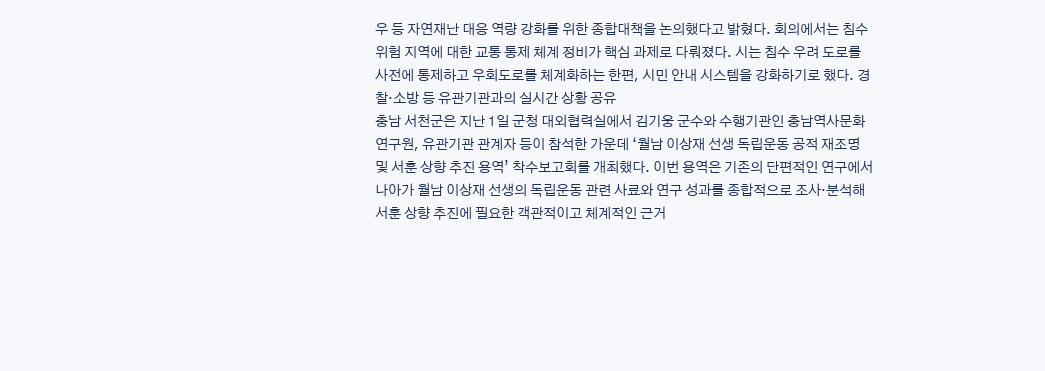우 등 자연재난 대응 역량 강화를 위한 종합대책을 논의했다고 밝혔다. 회의에서는 침수 위험 지역에 대한 교통 통제 체계 정비가 핵심 과제로 다뤄졌다. 시는 침수 우려 도로를 사전에 통제하고 우회도로를 체계화하는 한편, 시민 안내 시스템을 강화하기로 했다. 경찰·소방 등 유관기관과의 실시간 상황 공유
충남 서천군은 지난 1일 군청 대외협력실에서 김기웅 군수와 수행기관인 충남역사문화연구원, 유관기관 관계자 등이 참석한 가운데 ‘월남 이상재 선생 독립운동 공적 재조명 및 서훈 상향 추진 용역’ 착수보고회를 개최했다. 이번 용역은 기존의 단편적인 연구에서 나아가 월남 이상재 선생의 독립운동 관련 사료와 연구 성과를 종합적으로 조사·분석해 서훈 상향 추진에 필요한 객관적이고 체계적인 근거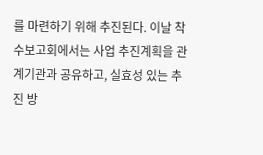를 마련하기 위해 추진된다. 이날 착수보고회에서는 사업 추진계획을 관계기관과 공유하고, 실효성 있는 추진 방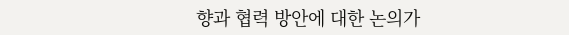향과 협력 방안에 대한 논의가